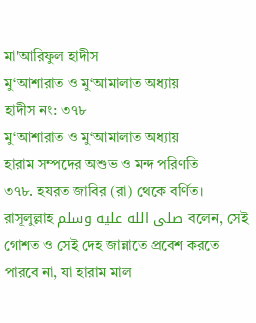মা'আরিফুল হাদীস
মু‘আশারাত ও মু‘আমালাত অধ্যায়
হাদীস নং: ৩৭৮
মু‘আশারাত ও মু‘আমালাত অধ্যায়
হারাম সম্পদের অশুভ ও মন্দ পরিণতি
৩৭৮. হযরত জাবির (রা) থেকে বর্ণিত। রাসূলুল্লাহ صلى الله عليه وسلم বলেন, সেই গোশত ও সেই দেহ জান্নাতে প্রবেশ করতে পারবে না, যা হারাম মাল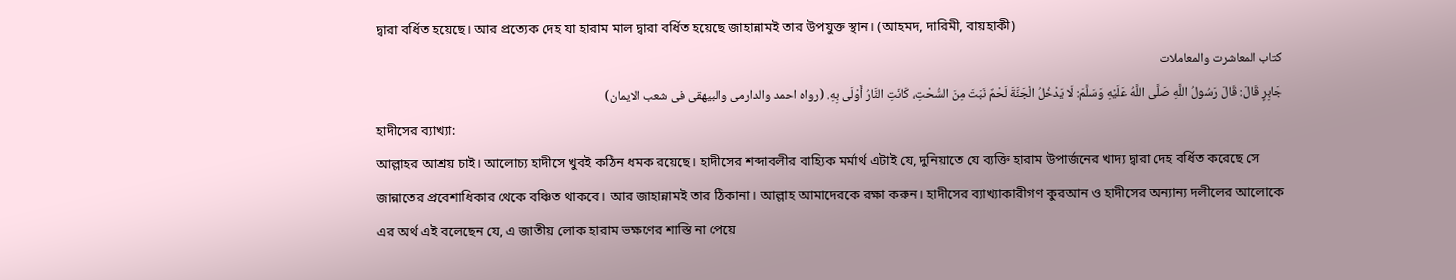দ্বারা বর্ধিত হয়েছে। আর প্রত্যেক দেহ যা হারাম মাল দ্বারা বর্ধিত হয়েছে জাহান্নামই তার উপযুক্ত স্থান। (আহমদ, দারিমী, বায়হাকী)
کتاب المعاشرت والمعاملات
جَابِرٍ قَالَ: قَالَ رَسُولُ اللَّهِ صَلَّى اللَّهُ عَلَيْهِ وَسَلَّمَ: لَا يَدْخُلُ الْجَنَّةَ لَحْمٌ نَبَتَ مِنَ السُّحْتِ، كَانَتِ النَّارُ أَوْلَى بِهِ. (رواه احمد والدارمى والبيهقى فى شعب الايمان)
হাদীসের ব্যাখ্যা:
আল্লাহর আশ্রয় চাই। আলোচ্য হাদীসে খুবই কঠিন ধমক রয়েছে। হাদীসের শব্দাবলীর বাহ্যিক মর্মার্থ এটাই যে, দুনিয়াতে যে ব্যক্তি হারাম উপার্জনের খাদ্য দ্বারা দেহ বর্ধিত করেছে সে জান্নাতের প্রবেশাধিকার থেকে বঞ্চিত থাকবে। আর জাহান্নামই তার ঠিকানা। আল্লাহ আমাদেরকে রক্ষা করুন। হাদীসের ব্যাখ্যাকারীগণ কুরআন ও হাদীসের অন্যান্য দলীলের আলোকে এর অর্থ এই বলেছেন যে, এ জাতীয় লোক হারাম ভক্ষণের শাস্তি না পেয়ে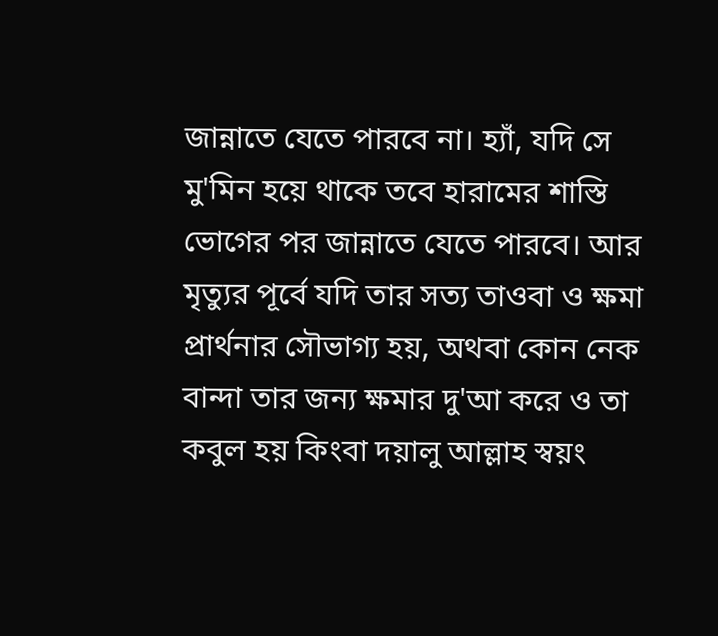জান্নাতে যেতে পারবে না। হ্যাঁ, যদি সে মু'মিন হয়ে থাকে তবে হারামের শাস্তি ভোগের পর জান্নাতে যেতে পারবে। আর মৃত্যুর পূর্বে যদি তার সত্য তাওবা ও ক্ষমা প্রার্থনার সৌভাগ্য হয়, অথবা কোন নেক বান্দা তার জন্য ক্ষমার দু'আ করে ও তা কবুল হয় কিংবা দয়ালু আল্লাহ স্বয়ং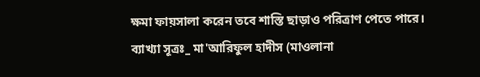ক্ষমা ফায়সালা করেন তবে শাস্তি ছাড়াও পরিত্রাণ পেতে পারে।
ব্যাখ্যা সূত্রঃ_ মা'আরিফুল হাদীস (মাওলানা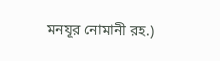মনযূর নোমানী রহ.)